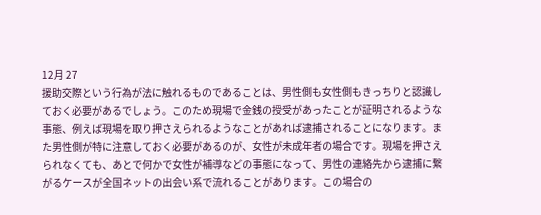12月 27
援助交際という行為が法に触れるものであることは、男性側も女性側もきっちりと認識しておく必要があるでしょう。このため現場で金銭の授受があったことが証明されるような事態、例えば現場を取り押さえられるようなことがあれば逮捕されることになります。また男性側が特に注意しておく必要があるのが、女性が未成年者の場合です。現場を押さえられなくても、あとで何かで女性が補導などの事態になって、男性の連絡先から逮捕に繋がるケースが全国ネットの出会い系で流れることがあります。この場合の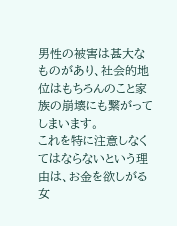男性の被害は甚大なものがあり、社会的地位はもちろんのこと家族の崩壊にも繋がってしまいます。
これを特に注意しなくてはならないという理由は、お金を欲しがる女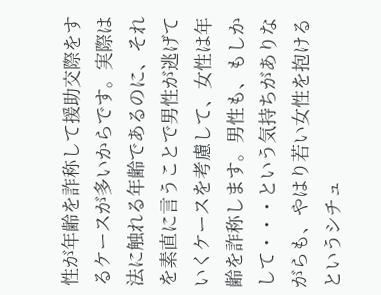性が年齢を詐称して援助交際をするケースが多いからです。実際は法に触れる年齢であるのに、それを素直に言うことで男性が逃げていくケースを考慮して、女性は年齢を詐称します。男性も、もしかして・・・という気持ちがありながらも、やはり若い女性を抱けるというシチュ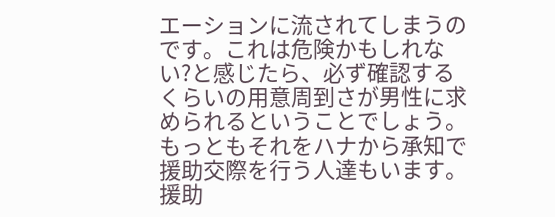エーションに流されてしまうのです。これは危険かもしれない?と感じたら、必ず確認するくらいの用意周到さが男性に求められるということでしょう。
もっともそれをハナから承知で援助交際を行う人達もいます。援助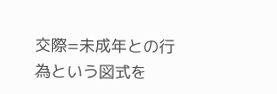交際=未成年との行為という図式を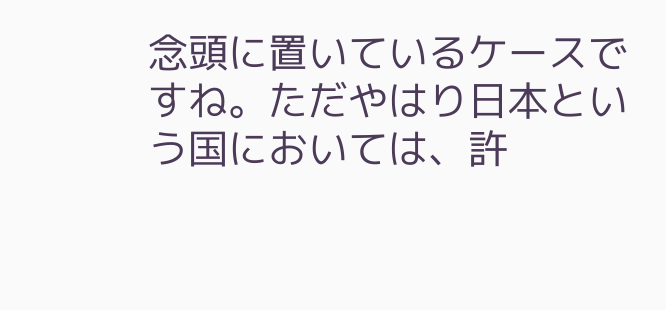念頭に置いているケースですね。ただやはり日本という国においては、許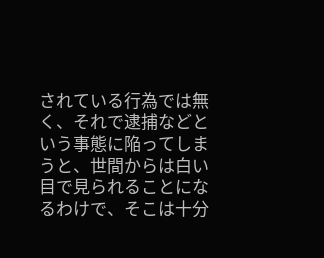されている行為では無く、それで逮捕などという事態に陥ってしまうと、世間からは白い目で見られることになるわけで、そこは十分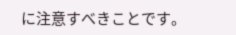に注意すべきことです。